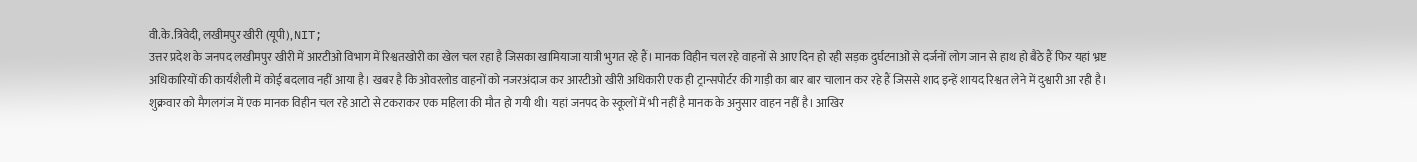वी.के.त्रिवेदी, लखीमपुर खीरी (यूपी), NIT;
उत्तर प्रदेश के जनपद लखीमपुर खीरी में आरटीओ विभाग में रिश्वतखोरी का खेल चल रहा है जिसका खामियाजा यात्री भुगत रहे हैं। मानक विहीन चल रहे वाहनों से आए दिन हो रही सड़क दुर्घटनाओं से दर्जनों लोग जान से हाथ हो बैठे हैं फिर यहां भ्रष्ट अधिकारियों की कार्यशैली में कोई बदलाव नहीं आया है। खबर है कि ओवरलोड वाहनों को नजरअंदाज कर आरटीओ खीरी अधिकारी एक ही ट्रान्सपोर्टर की गाड़ी का बार बार चालान कर रहे हैं जिससे शाद इन्हें शायद रिश्वत लेने में दुश्वारी आ रही है।
शुक्रवार को मैगलगंज में एक मानक विहीन चल रहे आटो से टकराकर एक महिला की मौत हो गयी थी। यहां जनपद के स्कूलों में भी नहीं है मानक के अनुसार वाहन नहीं है। आखिर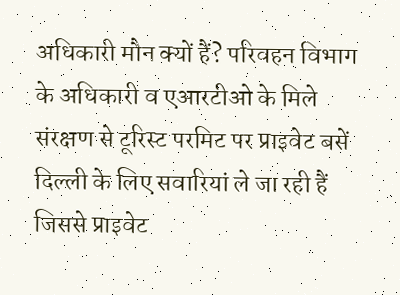अधिकारी मौन क्यों हैं? परिवहन विभाग के अधिकारी व एआरटीओ के मिले संरक्षण से टूरिस्ट परमिट पर प्राइवेट बसें दिल्ली के लिए सवारियां ले जा रही हैं जिससे प्राइवेट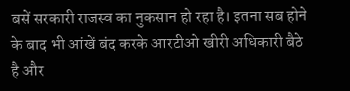बसें सरकारी राजस्व का नुकसान हो रहा है। इतना सब होने के बाद भी आंखें बंद करके आरटीओ खीरी अधिकारी बैठे है और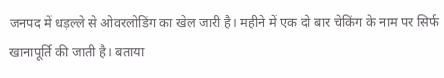जनपद में धड़ल्ले से ओवरलोडिंग का खेल जारी है। महीने में एक दो बार चेकिंग के नाम पर सिर्फ खानापूर्ति की जाती है। बताया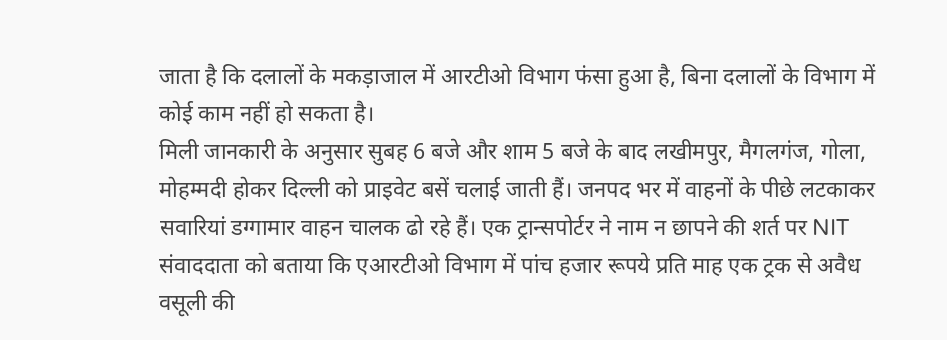जाता है कि दलालों के मकड़ाजाल में आरटीओ विभाग फंसा हुआ है, बिना दलालों के विभाग में कोई काम नहीं हो सकता है।
मिली जानकारी के अनुसार सुबह 6 बजे और शाम 5 बजे के बाद लखीमपुर, मैगलगंज, गोला, मोहम्मदी होकर दिल्ली को प्राइवेट बसें चलाई जाती हैं। जनपद भर में वाहनों के पीछे लटकाकर सवारियां डग्गामार वाहन चालक ढो रहे हैं। एक ट्रान्सपोर्टर ने नाम न छापने की शर्त पर NIT संवाददाता को बताया कि एआरटीओ विभाग में पांच हजार रूपये प्रति माह एक ट्रक से अवैध वसूली की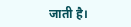जाती है।